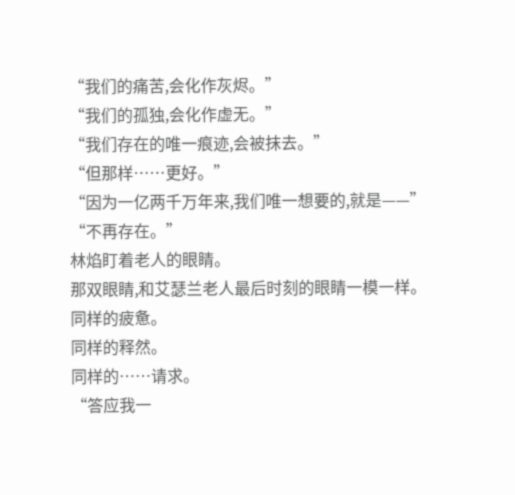“我们的痛苦,会化作灰烬。”
“我们的孤独,会化作虚无。”
“我们存在的唯一痕迹,会被抹去。”
“但那样……更好。”
“因为一亿两千万年来,我们唯一想要的,就是——”
“不再存在。”
林焰盯着老人的眼睛。
那双眼睛,和艾瑟兰老人最后时刻的眼睛一模一样。
同样的疲惫。
同样的释然。
同样的……请求。
“答应我一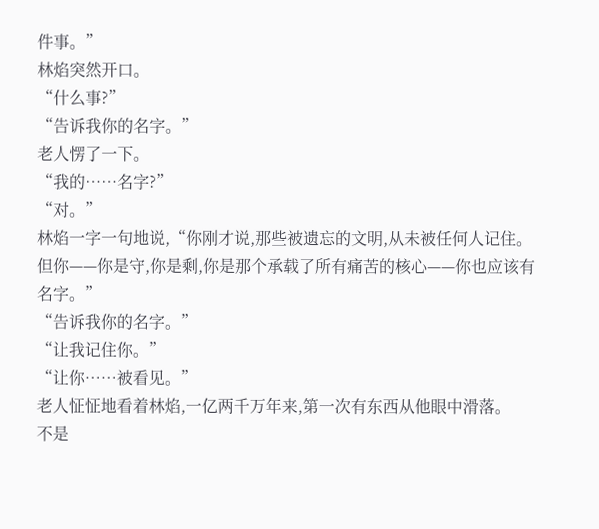件事。”
林焰突然开口。
“什么事?”
“告诉我你的名字。”
老人愣了一下。
“我的……名字?”
“对。”
林焰一字一句地说,“你刚才说,那些被遗忘的文明,从未被任何人记住。但你——你是守,你是剩,你是那个承载了所有痛苦的核心——你也应该有名字。”
“告诉我你的名字。”
“让我记住你。”
“让你……被看见。”
老人怔怔地看着林焰,一亿两千万年来,第一次有东西从他眼中滑落。
不是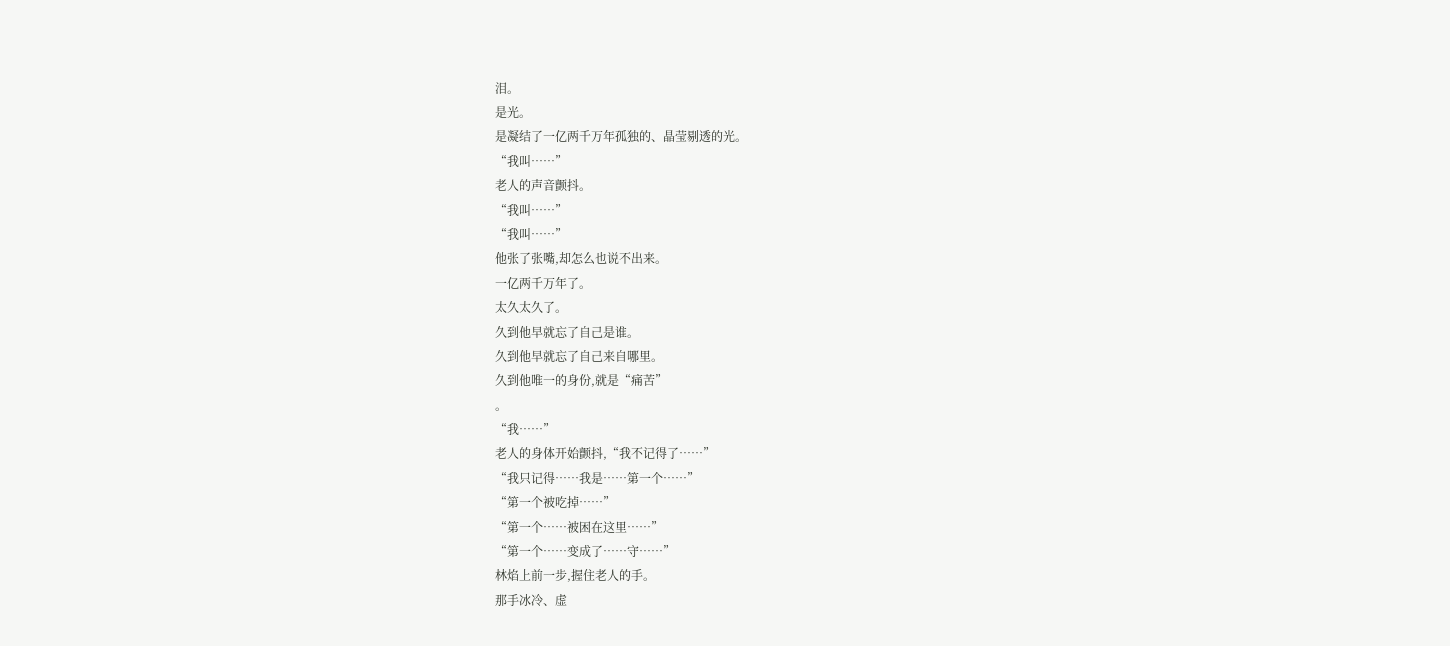泪。
是光。
是凝结了一亿两千万年孤独的、晶莹剔透的光。
“我叫……”
老人的声音颤抖。
“我叫……”
“我叫……”
他张了张嘴,却怎么也说不出来。
一亿两千万年了。
太久太久了。
久到他早就忘了自己是谁。
久到他早就忘了自己来自哪里。
久到他唯一的身份,就是“痛苦”
。
“我……”
老人的身体开始颤抖,“我不记得了……”
“我只记得……我是……第一个……”
“第一个被吃掉……”
“第一个……被困在这里……”
“第一个……变成了……守……”
林焰上前一步,握住老人的手。
那手冰冷、虚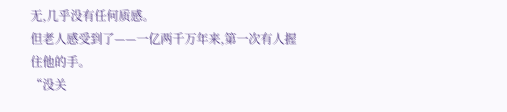无,几乎没有任何质感。
但老人感受到了——一亿两千万年来,第一次有人握住他的手。
“没关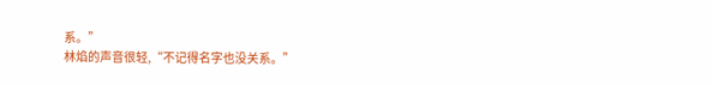系。”
林焰的声音很轻,“不记得名字也没关系。”